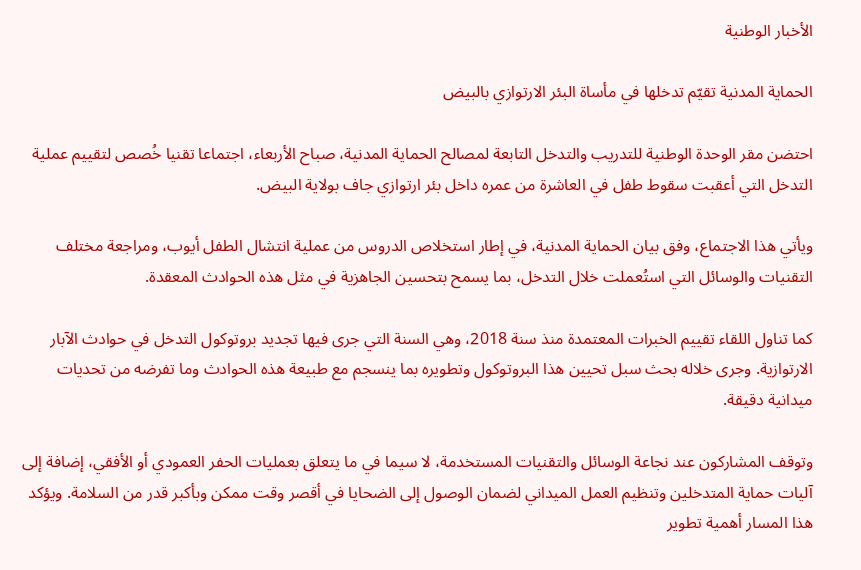الأخبار الوطنية

الحماية المدنية تقيّم تدخلها في مأساة البئر الارتوازي بالبيض

احتضن مقر الوحدة الوطنية للتدريب والتدخل التابعة لمصالح الحماية المدنية، صباح الأربعاء، اجتماعا تقنيا خُصص لتقييم عملية التدخل التي أعقبت سقوط طفل في العاشرة من عمره داخل بئر ارتوازي جاف بولاية البيض.

ويأتي هذا الاجتماع، وفق بيان الحماية المدنية، في إطار استخلاص الدروس من عملية انتشال الطفل أيوب، ومراجعة مختلف التقنيات والوسائل التي استُعملت خلال التدخل، بما يسمح بتحسين الجاهزية في مثل هذه الحوادث المعقدة.

كما تناول اللقاء تقييم الخبرات المعتمدة منذ سنة 2018، وهي السنة التي جرى فيها تجديد بروتوكول التدخل في حوادث الآبار الارتوازية. وجرى خلاله بحث سبل تحيين هذا البروتوكول وتطويره بما ينسجم مع طبيعة هذه الحوادث وما تفرضه من تحديات ميدانية دقيقة.

وتوقف المشاركون عند نجاعة الوسائل والتقنيات المستخدمة، لا سيما في ما يتعلق بعمليات الحفر العمودي أو الأفقي، إضافة إلى آليات حماية المتدخلين وتنظيم العمل الميداني لضمان الوصول إلى الضحايا في أقصر وقت ممكن وبأكبر قدر من السلامة. ويؤكد هذا المسار أهمية تطوير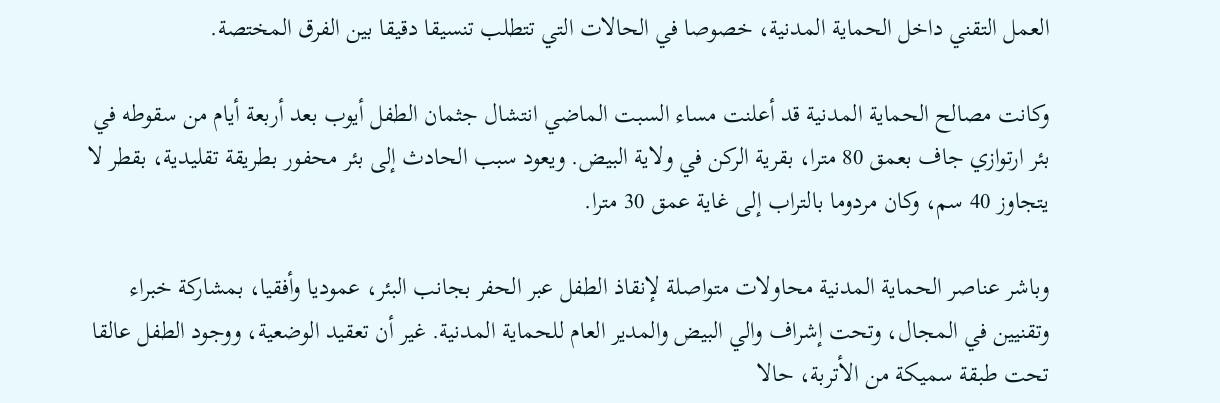العمل التقني داخل الحماية المدنية، خصوصا في الحالات التي تتطلب تنسيقا دقيقا بين الفرق المختصة.

وكانت مصالح الحماية المدنية قد أعلنت مساء السبت الماضي انتشال جثمان الطفل أيوب بعد أربعة أيام من سقوطه في بئر ارتوازي جاف بعمق 80 مترا، بقرية الركن في ولاية البيض. ويعود سبب الحادث إلى بئر محفور بطريقة تقليدية، بقطر لا يتجاوز 40 سم، وكان مردوما بالتراب إلى غاية عمق 30 مترا.

وباشر عناصر الحماية المدنية محاولات متواصلة لإنقاذ الطفل عبر الحفر بجانب البئر، عموديا وأفقيا، بمشاركة خبراء وتقنيين في المجال، وتحت إشراف والي البيض والمدير العام للحماية المدنية. غير أن تعقيد الوضعية، ووجود الطفل عالقا تحت طبقة سميكة من الأتربة، حالا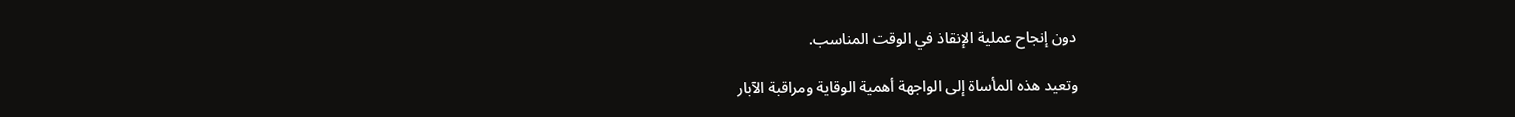دون إنجاح عملية الإنقاذ في الوقت المناسب.

وتعيد هذه المأساة إلى الواجهة أهمية الوقاية ومراقبة الآبار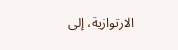الارتوازية، إلى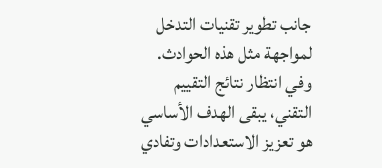جانب تطوير تقنيات التدخل لمواجهة مثل هذه الحوادث. وفي انتظار نتائج التقييم التقني، يبقى الهدف الأساسي هو تعزيز الاستعدادات وتفادي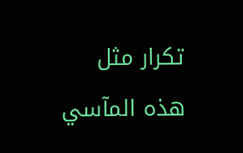تكرار مثل هذه المآسي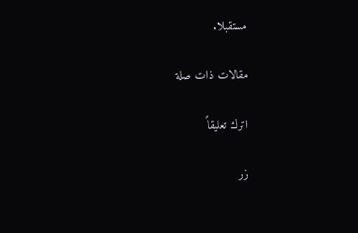مستقبلا.

مقالات ذات صلة

اترك تعليقاً

زر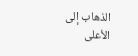الذهاب إلى الأعلى